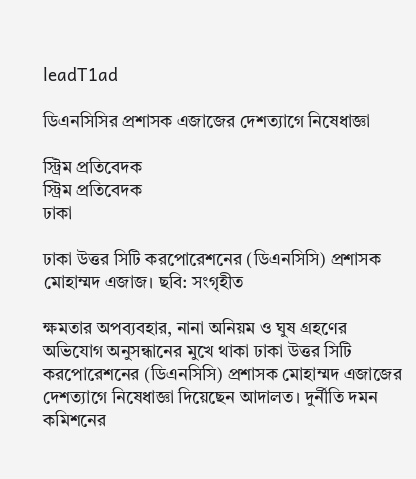leadT1ad

ডিএনসিসির প্রশাসক এজাজের দেশত্যাগে নিষেধাজ্ঞা

স্ট্রিম প্রতিবেদক
স্ট্রিম প্রতিবেদক
ঢাকা

ঢাকা উত্তর সিটি করপোরেশনের (ডিএনসিসি) প্রশাসক মোহাম্মদ এজাজ। ছবি: সংগৃহীত

ক্ষমতার অপব্যবহার, নানা অনিয়ম ও ঘুষ গ্রহণের অভিযোগ অনুসন্ধানের মুখে থাকা ঢাকা উত্তর সিটি করপোরেশনের (ডিএনসিসি) প্রশাসক মোহাম্মদ এজাজের দেশত্যাগে নিষেধাজ্ঞা দিয়েছেন আদালত। দুর্নীতি দমন কমিশনের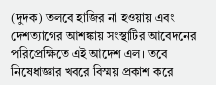(দুদক) তলবে হাজির না হওয়ায় এবং দেশত্যাগের আশঙ্কায় সংস্থাটির আবেদনের পরিপ্রেক্ষিতে এই আদেশ এল। তবে নিষেধাজ্ঞার খবরে বিস্ময় প্রকাশ করে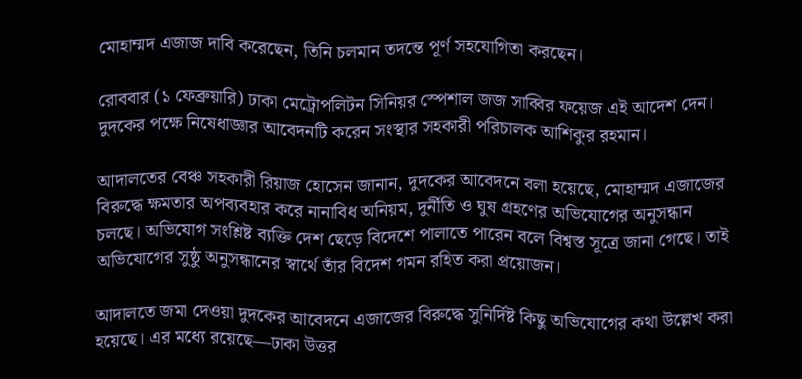মোহাম্মদ এজাজ দাবি করেছেন, তিনি চলমান তদন্তে পূর্ণ সহযোগিতা করছেন।

রোববার (১ ফেব্রুয়ারি) ঢাকা মেট্রোপলিটন সিনিয়র স্পেশাল জজ সাব্বির ফয়েজ এই আদেশ দেন। দুদকের পক্ষে নিষেধাজ্ঞার আবেদনটি করেন সংস্থার সহকারী পরিচালক আশিকুর রহমান।

আদালতের বেঞ্চ সহকারী রিয়াজ হোসেন জানান, দুদকের আবেদনে বলা হয়েছে, মোহাম্মদ এজাজের বিরুদ্ধে ক্ষমতার অপব্যবহার করে নানাবিধ অনিয়ম, দুর্নীতি ও ঘুষ গ্রহণের অভিযোগের অনুসন্ধান চলছে। অভিযোগ সংশ্লিষ্ট ব্যক্তি দেশ ছেড়ে বিদেশে পালাতে পারেন বলে বিশ্বস্ত সূত্রে জানা গেছে। তাই অভিযোগের সুষ্ঠু অনুসন্ধানের স্বার্থে তাঁর বিদেশ গমন রহিত করা প্রয়োজন।

আদালতে জমা দেওয়া দুদকের আবেদনে এজাজের বিরুদ্ধে সুনির্দিষ্ট কিছু অভিযোগের কথা উল্লেখ করা হয়েছে। এর মধ্যে রয়েছে—ঢাকা উত্তর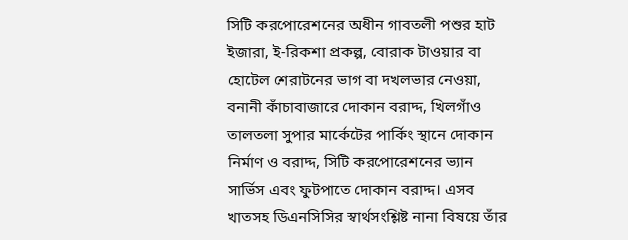সিটি করপোরেশনের অধীন গাবতলী পশুর হাট ইজারা, ই-রিকশা প্রকল্প, বোরাক টাওয়ার বা হোটেল শেরাটনের ভাগ বা দখলভার নেওয়া, বনানী কাঁচাবাজারে দোকান বরাদ্দ, খিলগাঁও তালতলা সুপার মার্কেটের পার্কিং স্থানে দোকান নির্মাণ ও বরাদ্দ, সিটি করপোরেশনের ভ্যান সার্ভিস এবং ফুটপাতে দোকান বরাদ্দ। এসব খাতসহ ডিএনসিসির স্বার্থসংশ্লিষ্ট নানা বিষয়ে তাঁর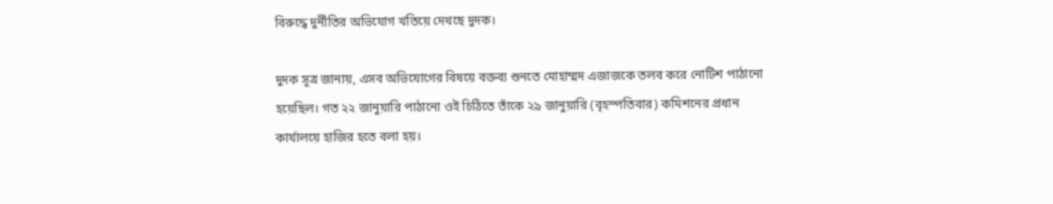বিরুদ্ধে দুর্নীতির অভিযোগ খতিয়ে দেখছে দুদক।

দুদক সূত্র জানায়, এসব অভিযোগের বিষয়ে বক্তব্য শুনতে মোহাম্মদ এজাজকে তলব করে নোটিশ পাঠানো হয়েছিল। গত ২২ জানুয়ারি পাঠানো ওই চিঠিতে তাঁকে ২৯ জানুয়ারি (বৃহস্পতিবার) কমিশনের প্রধান কার্যালয়ে হাজির হতে বলা হয়।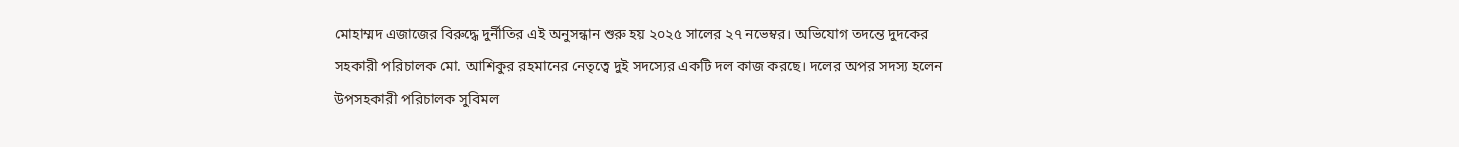মোহাম্মদ এজাজের বিরুদ্ধে দুর্নীতির এই অনুসন্ধান শুরু হয় ২০২৫ সালের ২৭ নভেম্বর। অভিযোগ তদন্তে দুদকের সহকারী পরিচালক মো. আশিকুর রহমানের নেতৃত্বে দুই সদস্যের একটি দল কাজ করছে। দলের অপর সদস্য হলেন উপসহকারী পরিচালক সুবিমল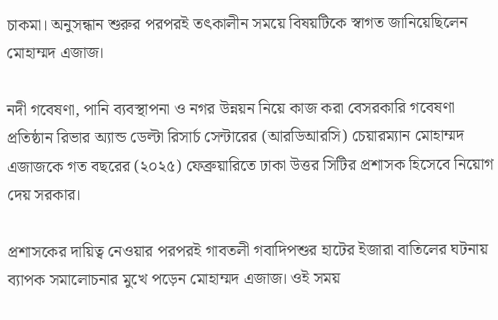চাকমা। অনুসন্ধান শুরুর পরপরই তৎকালীন সময়ে বিষয়টিকে স্বাগত জানিয়েছিলেন মোহাম্মদ এজাজ।

নদী গবেষণা, পানি ব্যবস্থাপনা ও নগর উন্নয়ন নিয়ে কাজ করা বেসরকারি গবেষণা প্রতিষ্ঠান রিভার অ্যান্ড ডেল্টা রিসার্চ সেন্টারের (আরডিআরসি) চেয়ারম্যান মোহাম্মদ এজাজকে গত বছরের (২০২৫) ফেব্রুয়ারিতে ঢাকা উত্তর সিটির প্রশাসক হিসেবে নিয়োগ দেয় সরকার।

প্রশাসকের দায়িত্ব নেওয়ার পরপরই গাবতলী গবাদিপশুর হাটের ইজারা বাতিলের ঘটনায় ব্যাপক সমালোচনার মুখে পড়েন মোহাম্মদ এজাজ। ওই সময়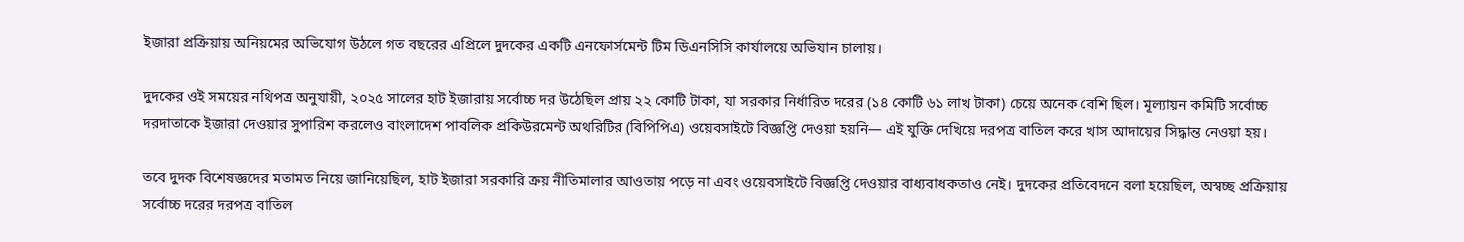ইজারা প্রক্রিয়ায় অনিয়মের অভিযোগ উঠলে গত বছরের এপ্রিলে দুদকের একটি এনফোর্সমেন্ট টিম ডিএনসিসি কার্যালয়ে অভিযান চালায়।

দুদকের ওই সময়ের নথিপত্র অনুযায়ী, ২০২৫ সালের হাট ইজারায় সর্বোচ্চ দর উঠেছিল প্রায় ২২ কোটি টাকা, যা সরকার নির্ধারিত দরের (১৪ কোটি ৬১ লাখ টাকা) চেয়ে অনেক বেশি ছিল। মূল্যায়ন কমিটি সর্বোচ্চ দরদাতাকে ইজারা দেওয়ার সুপারিশ করলেও বাংলাদেশ পাবলিক প্রকিউরমেন্ট অথরিটির (বিপিপিএ) ওয়েবসাইটে বিজ্ঞপ্তি দেওয়া হয়নি— এই যুক্তি দেখিয়ে দরপত্র বাতিল করে খাস আদায়ের সিদ্ধান্ত নেওয়া হয়।

তবে দুদক বিশেষজ্ঞদের মতামত নিয়ে জানিয়েছিল, হাট ইজারা সরকারি ক্রয় নীতিমালার আওতায় পড়ে না এবং ওয়েবসাইটে বিজ্ঞপ্তি দেওয়ার বাধ্যবাধকতাও নেই। দুদকের প্রতিবেদনে বলা হয়েছিল, অস্বচ্ছ প্রক্রিয়ায় সর্বোচ্চ দরের দরপত্র বাতিল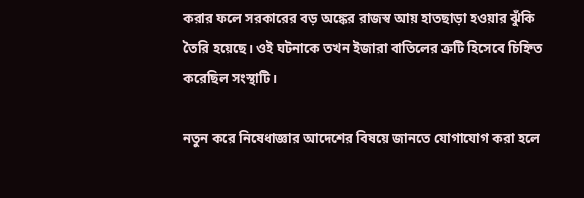করার ফলে সরকারের বড় অঙ্কের রাজস্ব আয় হাতছাড়া হওয়ার ঝুঁকি তৈরি হয়েছে। ওই ঘটনাকে তখন ইজারা বাতিলের ত্রুটি হিসেবে চিহ্নিত করেছিল সংস্থাটি।

নতুন করে নিষেধাজ্ঞার আদেশের বিষয়ে জানতে যোগাযোগ করা হলে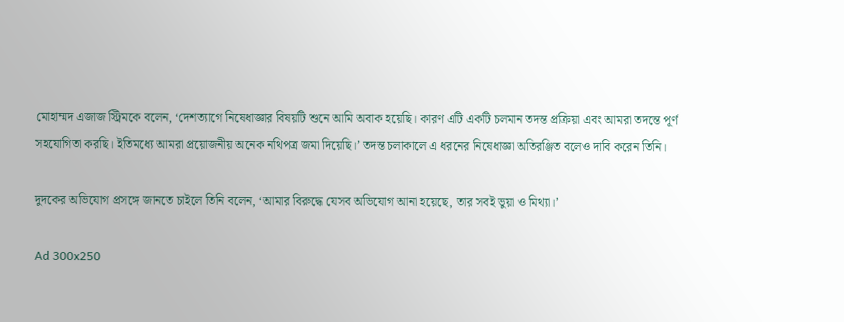মোহাম্মদ এজাজ স্ট্রিমকে বলেন, ‘দেশত্যাগে নিষেধাজ্ঞার বিষয়টি শুনে আমি অবাক হয়েছি। কারণ এটি একটি চলমান তদন্ত প্রক্রিয়া এবং আমরা তদন্তে পূর্ণ সহযোগিতা করছি। ইতিমধ্যে আমরা প্রয়োজনীয় অনেক নথিপত্র জমা দিয়েছি।’ তদন্ত চলাকালে এ ধরনের নিষেধাজ্ঞা অতিরঞ্জিত বলেও দাবি করেন তিনি।

দুদকের অভিযোগ প্রসঙ্গে জানতে চাইলে তিনি বলেন, ‘আমার বিরুদ্ধে যেসব অভিযোগ আনা হয়েছে, তার সবই ভুয়া ও মিথ্যা।’

Ad 300x250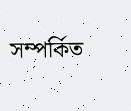সম্পর্কিত